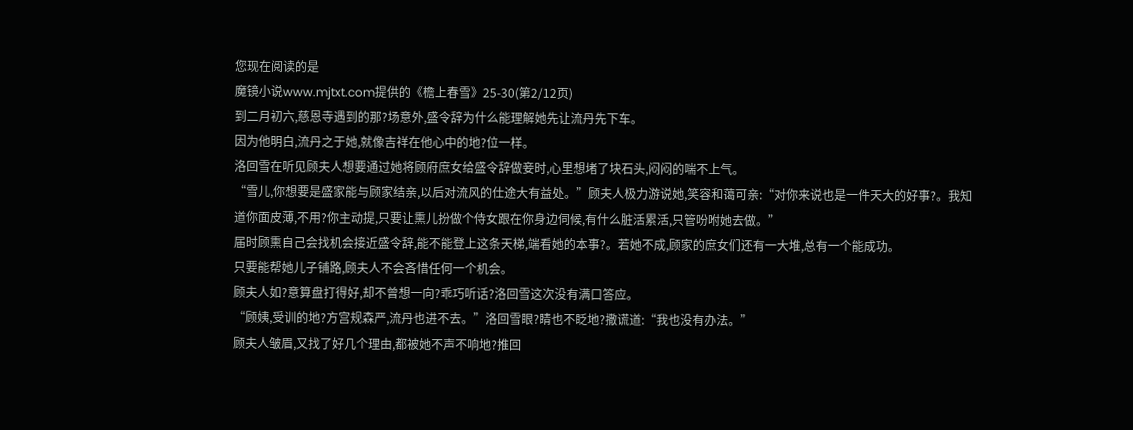您现在阅读的是
魔镜小说www.mjtxt.com提供的《檐上春雪》25-30(第2/12页)
到二月初六,慈恩寺遇到的那?场意外,盛令辞为什么能理解她先让流丹先下车。
因为他明白,流丹之于她,就像吉祥在他心中的地?位一样。
洛回雪在听见顾夫人想要通过她将顾府庶女给盛令辞做妾时,心里想堵了块石头,闷闷的喘不上气。
“雪儿,你想要是盛家能与顾家结亲,以后对流风的仕途大有益处。”顾夫人极力游说她,笑容和蔼可亲:“对你来说也是一件天大的好事?。我知道你面皮薄,不用?你主动提,只要让熏儿扮做个侍女跟在你身边伺候,有什么脏活累活,只管吩咐她去做。”
届时顾熏自己会找机会接近盛令辞,能不能登上这条天梯,端看她的本事?。若她不成,顾家的庶女们还有一大堆,总有一个能成功。
只要能帮她儿子铺路,顾夫人不会吝惜任何一个机会。
顾夫人如?意算盘打得好,却不曾想一向?乖巧听话?洛回雪这次没有满口答应。
“顾姨,受训的地?方宫规森严,流丹也进不去。”洛回雪眼?睛也不眨地?撒谎道:“我也没有办法。”
顾夫人皱眉,又找了好几个理由,都被她不声不响地?推回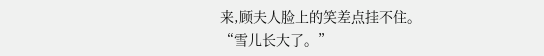来,顾夫人脸上的笑差点挂不住。
“雪儿长大了。”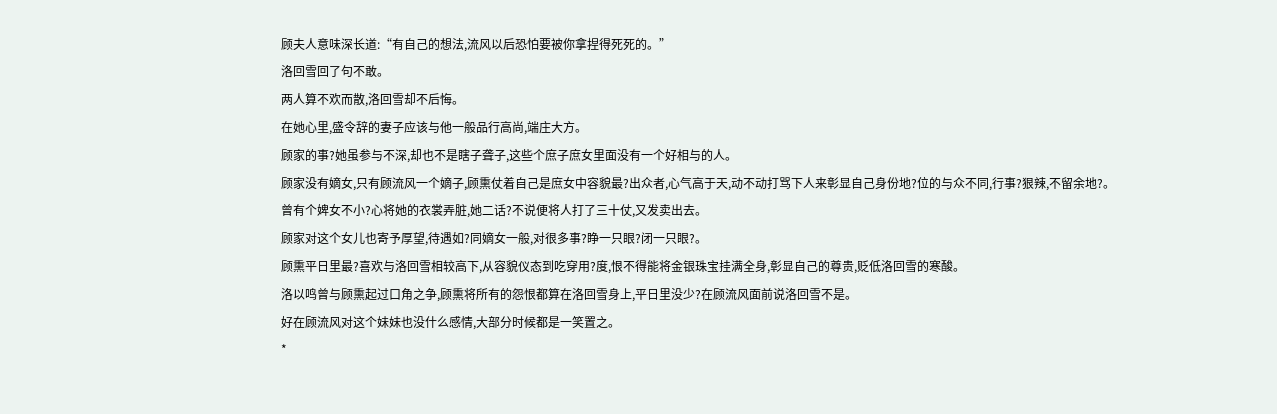顾夫人意味深长道:“有自己的想法,流风以后恐怕要被你拿捏得死死的。”
洛回雪回了句不敢。
两人算不欢而散,洛回雪却不后悔。
在她心里,盛令辞的妻子应该与他一般品行高尚,端庄大方。
顾家的事?她虽参与不深,却也不是瞎子聋子,这些个庶子庶女里面没有一个好相与的人。
顾家没有嫡女,只有顾流风一个嫡子,顾熏仗着自己是庶女中容貌最?出众者,心气高于天,动不动打骂下人来彰显自己身份地?位的与众不同,行事?狠辣,不留余地?。
曾有个婢女不小?心将她的衣裳弄脏,她二话?不说便将人打了三十仗,又发卖出去。
顾家对这个女儿也寄予厚望,待遇如?同嫡女一般,对很多事?睁一只眼?闭一只眼?。
顾熏平日里最?喜欢与洛回雪相较高下,从容貌仪态到吃穿用?度,恨不得能将金银珠宝挂满全身,彰显自己的尊贵,贬低洛回雪的寒酸。
洛以鸣曾与顾熏起过口角之争,顾熏将所有的怨恨都算在洛回雪身上,平日里没少?在顾流风面前说洛回雪不是。
好在顾流风对这个妹妹也没什么感情,大部分时候都是一笑置之。
*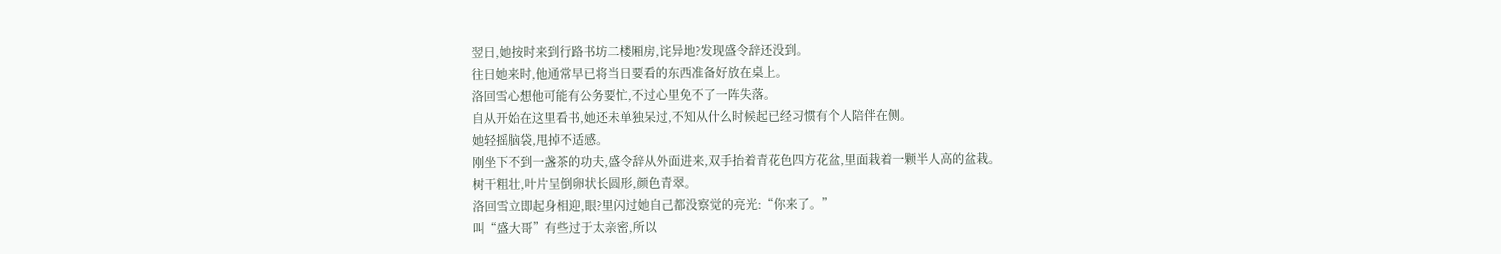翌日,她按时来到行路书坊二楼厢房,诧异地?发现盛令辞还没到。
往日她来时,他通常早已将当日要看的东西准备好放在桌上。
洛回雪心想他可能有公务要忙,不过心里免不了一阵失落。
自从开始在这里看书,她还未单独呆过,不知从什么时候起已经习惯有个人陪伴在侧。
她轻摇脑袋,甩掉不适感。
刚坐下不到一盏茶的功夫,盛令辞从外面进来,双手抬着青花色四方花盆,里面栽着一颗半人高的盆栽。
树干粗壮,叶片呈倒卵状长圆形,颜色青翠。
洛回雪立即起身相迎,眼?里闪过她自己都没察觉的亮光:“你来了。”
叫“盛大哥”有些过于太亲密,所以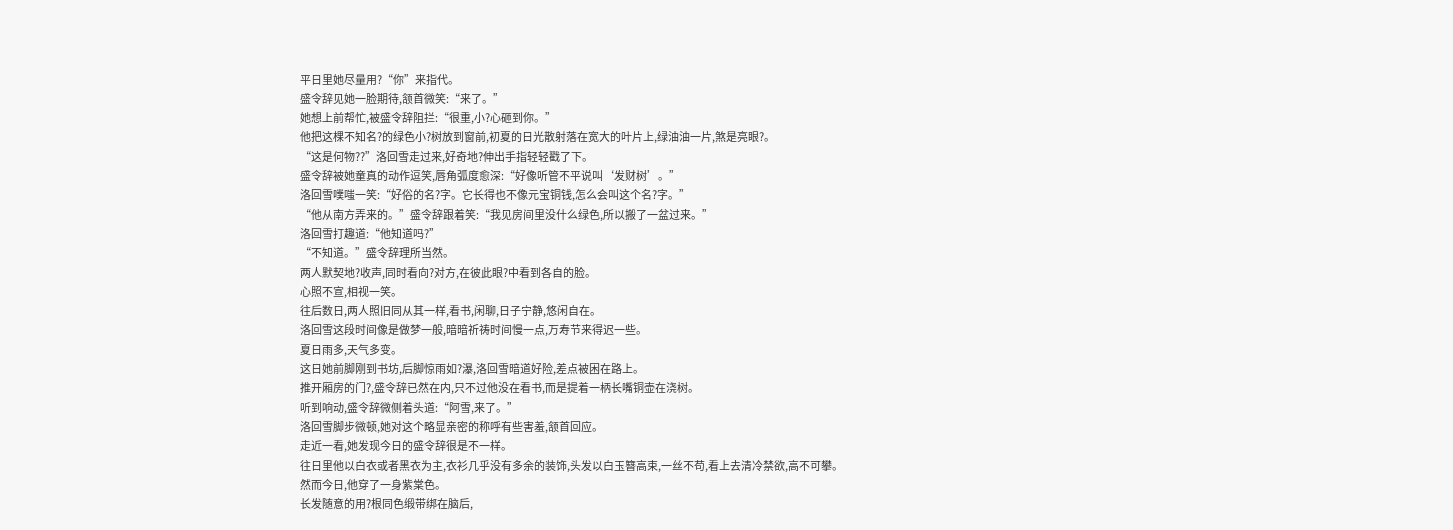平日里她尽量用?“你”来指代。
盛令辞见她一脸期待,颔首微笑:“来了。”
她想上前帮忙,被盛令辞阻拦:“很重,小?心砸到你。”
他把这棵不知名?的绿色小?树放到窗前,初夏的日光散射落在宽大的叶片上,绿油油一片,煞是亮眼?。
“这是何物??”洛回雪走过来,好奇地?伸出手指轻轻戳了下。
盛令辞被她童真的动作逗笑,唇角弧度愈深:“好像听管不平说叫‘发财树’。”
洛回雪噗嗤一笑:“好俗的名?字。它长得也不像元宝铜钱,怎么会叫这个名?字。”
“他从南方弄来的。”盛令辞跟着笑:“我见房间里没什么绿色,所以搬了一盆过来。”
洛回雪打趣道:“他知道吗?”
“不知道。”盛令辞理所当然。
两人默契地?收声,同时看向?对方,在彼此眼?中看到各自的脸。
心照不宣,相视一笑。
往后数日,两人照旧同从其一样,看书,闲聊,日子宁静,悠闲自在。
洛回雪这段时间像是做梦一般,暗暗祈祷时间慢一点,万寿节来得迟一些。
夏日雨多,天气多变。
这日她前脚刚到书坊,后脚惊雨如?瀑,洛回雪暗道好险,差点被困在路上。
推开厢房的门?,盛令辞已然在内,只不过他没在看书,而是提着一柄长嘴铜壶在浇树。
听到响动,盛令辞微侧着头道:“阿雪,来了。”
洛回雪脚步微顿,她对这个略显亲密的称呼有些害羞,颔首回应。
走近一看,她发现今日的盛令辞很是不一样。
往日里他以白衣或者黑衣为主,衣衫几乎没有多余的装饰,头发以白玉簪高束,一丝不苟,看上去清冷禁欲,高不可攀。
然而今日,他穿了一身紫棠色。
长发随意的用?根同色缎带绑在脑后,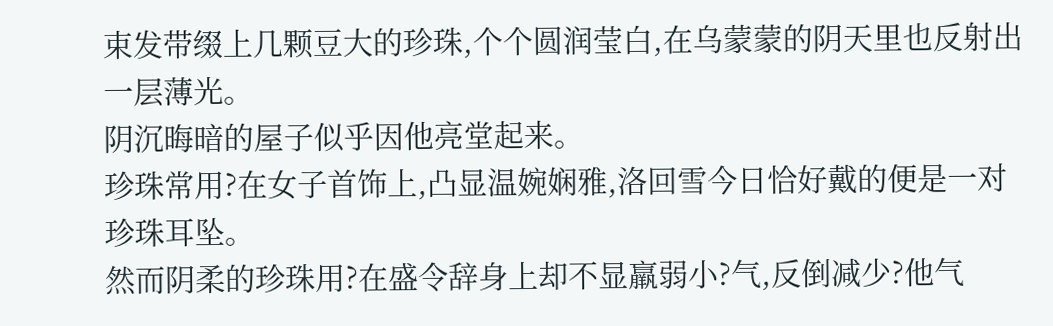束发带缀上几颗豆大的珍珠,个个圆润莹白,在乌蒙蒙的阴天里也反射出一层薄光。
阴沉晦暗的屋子似乎因他亮堂起来。
珍珠常用?在女子首饰上,凸显温婉娴雅,洛回雪今日恰好戴的便是一对珍珠耳坠。
然而阴柔的珍珠用?在盛令辞身上却不显羸弱小?气,反倒减少?他气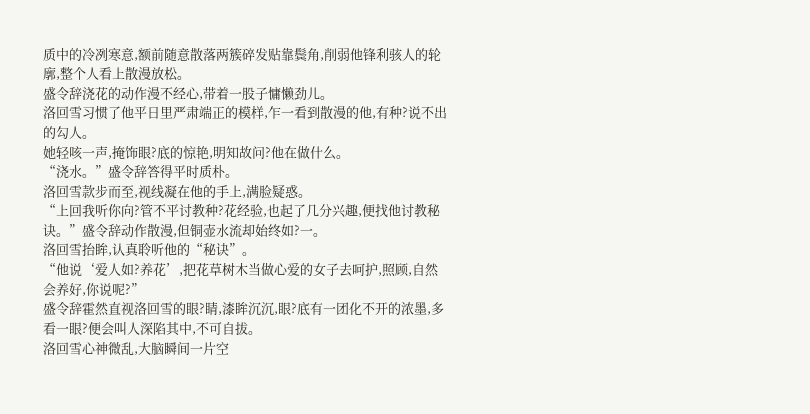质中的冷冽寒意,额前随意散落两簇碎发贴靠鬓角,削弱他锋利骇人的轮廓,整个人看上散漫放松。
盛令辞浇花的动作漫不经心,带着一股子慵懒劲儿。
洛回雪习惯了他平日里严肃端正的模样,乍一看到散漫的他,有种?说不出的勾人。
她轻咳一声,掩饰眼?底的惊艳,明知故问?他在做什么。
“浇水。”盛令辞答得平时质朴。
洛回雪款步而至,视线凝在他的手上,满脸疑惑。
“上回我听你向?管不平讨教种?花经验,也起了几分兴趣,便找他讨教秘诀。”盛令辞动作散漫,但铜壶水流却始终如?一。
洛回雪抬眸,认真聆听他的“秘诀”。
“他说‘爱人如?养花’,把花草树木当做心爱的女子去呵护,照顾,自然会养好,你说呢?”
盛令辞霍然直视洛回雪的眼?睛,漆眸沉沉,眼?底有一团化不开的浓墨,多看一眼?便会叫人深陷其中,不可自拔。
洛回雪心神微乱,大脑瞬间一片空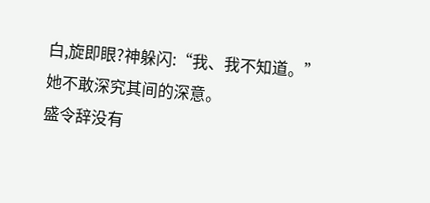白,旋即眼?神躲闪:“我、我不知道。”
她不敢深究其间的深意。
盛令辞没有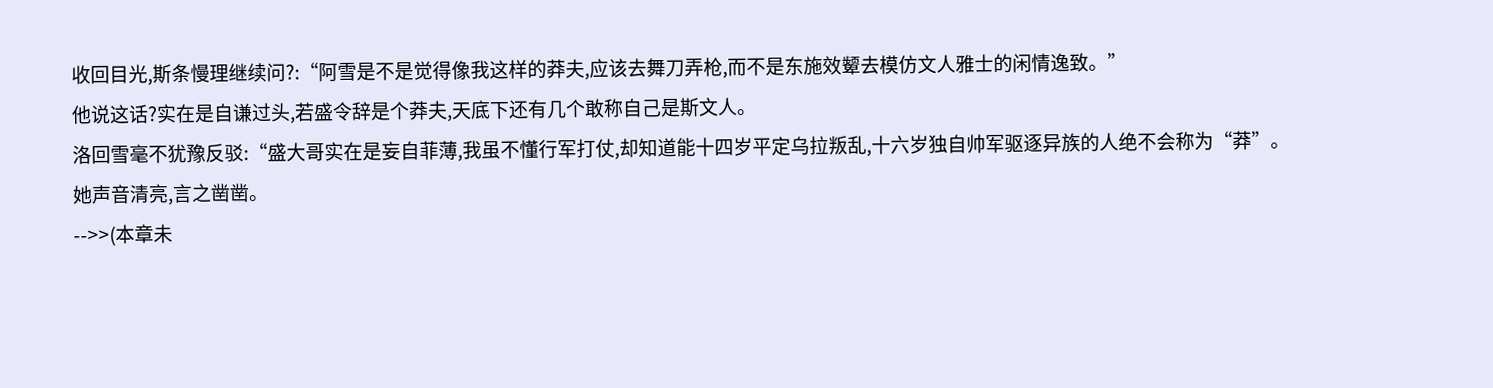收回目光,斯条慢理继续问?:“阿雪是不是觉得像我这样的莽夫,应该去舞刀弄枪,而不是东施效颦去模仿文人雅士的闲情逸致。”
他说这话?实在是自谦过头,若盛令辞是个莽夫,天底下还有几个敢称自己是斯文人。
洛回雪毫不犹豫反驳:“盛大哥实在是妄自菲薄,我虽不懂行军打仗,却知道能十四岁平定乌拉叛乱,十六岁独自帅军驱逐异族的人绝不会称为“莽”。
她声音清亮,言之凿凿。
-->>(本章未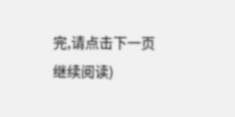完,请点击下一页继续阅读)